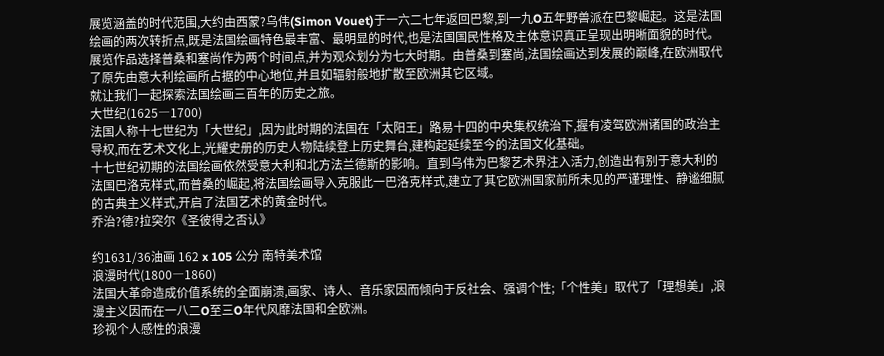展览涵盖的时代范围,大约由西蒙?乌伟(Simon Vouet)于一六二七年返回巴黎,到一九O五年野兽派在巴黎崛起。这是法国绘画的两次转折点,既是法国绘画特色最丰富、最明显的时代,也是法国国民性格及主体意识真正呈现出明晰面貌的时代。
展览作品选择普桑和塞尚作为两个时间点,并为观众划分为七大时期。由普桑到塞尚,法国绘画达到发展的巅峰,在欧洲取代了原先由意大利绘画所占据的中心地位,并且如辐射般地扩散至欧洲其它区域。
就让我们一起探索法国绘画三百年的历史之旅。
大世纪(1625―1700)
法国人称十七世纪为「大世纪」,因为此时期的法国在「太阳王」路易十四的中央集权统治下,握有凌驾欧洲诸国的政治主导权,而在艺术文化上,光耀史册的历史人物陆续登上历史舞台,建构起延续至今的法国文化基础。
十七世纪初期的法国绘画依然受意大利和北方法兰德斯的影响。直到乌伟为巴黎艺术界注入活力,创造出有别于意大利的法国巴洛克样式,而普桑的崛起,将法国绘画导入克服此一巴洛克样式,建立了其它欧洲国家前所未见的严谨理性、静谧细腻的古典主义样式,开启了法国艺术的黄金时代。
乔治?德?拉突尔《圣彼得之否认》

约1631/36油画 162 x 105 公分 南特美术馆
浪漫时代(1800―1860)
法国大革命造成价值系统的全面崩溃,画家、诗人、音乐家因而倾向于反社会、强调个性;「个性美」取代了「理想美」,浪漫主义因而在一八二O至三O年代风靡法国和全欧洲。
珍视个人感性的浪漫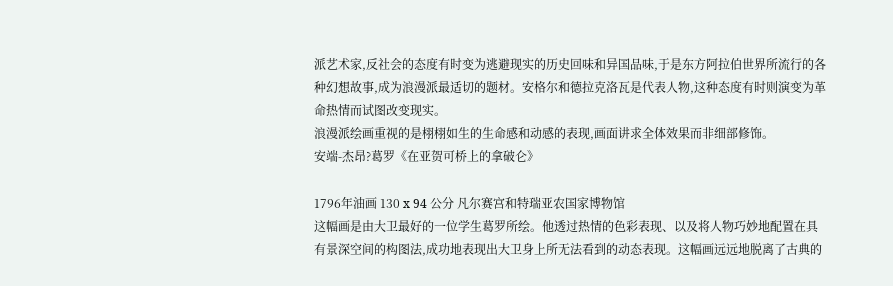派艺术家,反社会的态度有时变为逃避现实的历史回味和异国品味,于是东方阿拉伯世界所流行的各种幻想故事,成为浪漫派最适切的题材。安格尔和德拉克洛瓦是代表人物,这种态度有时则演变为革命热情而试图改变现实。
浪漫派绘画重视的是栩栩如生的生命感和动感的表现,画面讲求全体效果而非细部修饰。
安端-杰昂?葛罗《在亚贺可桥上的拿破仑》

1796年油画 130 x 94 公分 凡尔赛宫和特瑞亚农国家博物馆
这幅画是由大卫最好的一位学生葛罗所绘。他透过热情的色彩表现、以及将人物巧妙地配置在具有景深空间的构图法,成功地表现出大卫身上所无法看到的动态表现。这幅画远远地脱离了古典的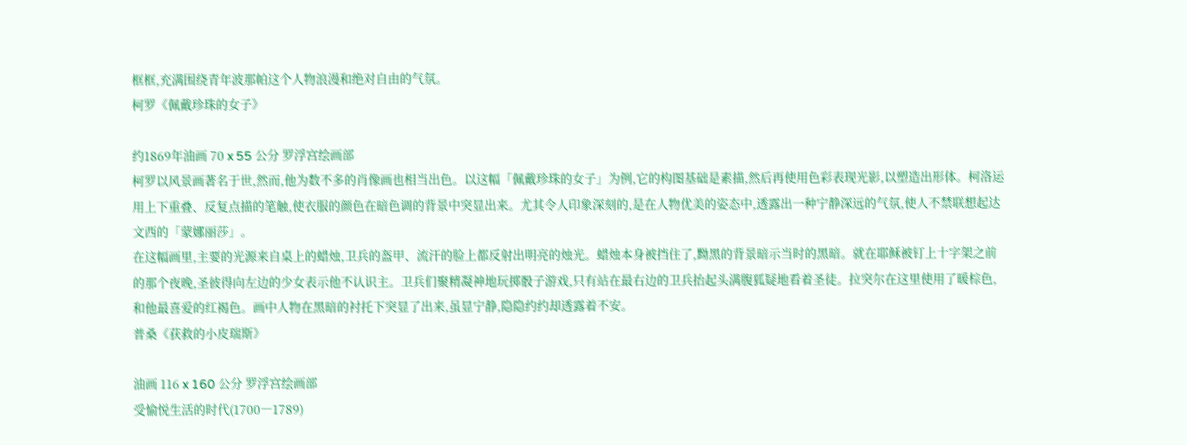框框,充满围绕青年波那帕这个人物浪漫和绝对自由的气氛。
柯罗《佩戴珍珠的女子》

约1869年油画 70 x 55 公分 罗浮宫绘画部
柯罗以风景画著名于世,然而,他为数不多的肖像画也相当出色。以这幅「佩戴珍珠的女子」为例,它的构图基础是素描,然后再使用色彩表现光影,以塑造出形体。柯洛运用上下重叠、反复点描的笔触,使衣服的颜色在暗色调的背景中突显出来。尤其令人印象深刻的,是在人物优美的姿态中,透露出一种宁静深远的气氛,使人不禁联想起达文西的「蒙娜丽莎」。
在这幅画里,主要的光源来自桌上的蜡烛,卫兵的盔甲、流汗的脸上都反射出明亮的烛光。蜡烛本身被挡住了,黝黑的背景暗示当时的黑暗。就在耶稣被钉上十字架之前的那个夜晚,圣彼得向左边的少女表示他不认识主。卫兵们聚精凝神地玩掷骰子游戏,只有站在最右边的卫兵抬起头满腹狐疑地看着圣徒。拉突尔在这里使用了暖棕色,和他最喜爱的红褐色。画中人物在黑暗的衬托下突显了出来,虽显宁静,隐隐约约却透露着不安。
普桑《获救的小皮瑞斯》

油画 116 x 160 公分 罗浮宫绘画部
受愉悦生活的时代(1700―1789)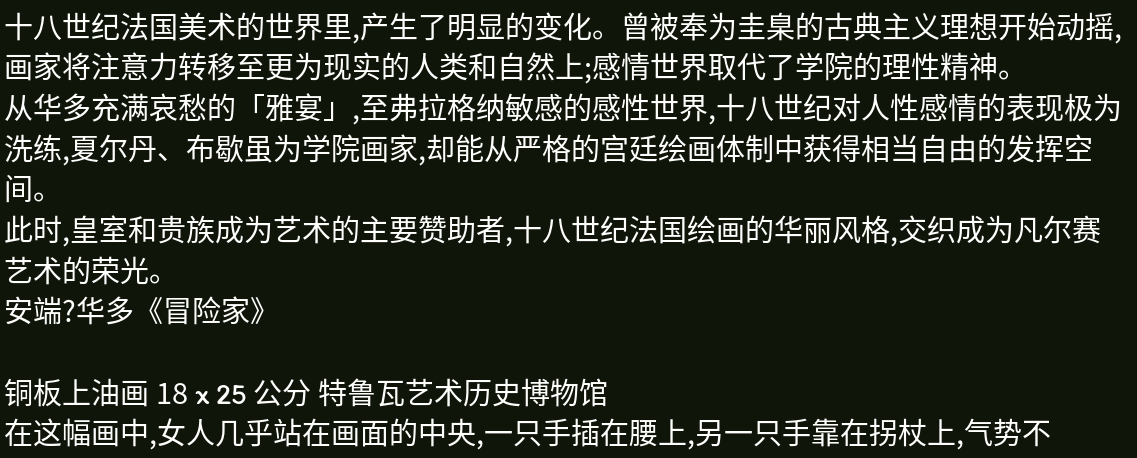十八世纪法国美术的世界里,产生了明显的变化。曾被奉为圭臬的古典主义理想开始动摇,画家将注意力转移至更为现实的人类和自然上;感情世界取代了学院的理性精神。
从华多充满哀愁的「雅宴」,至弗拉格纳敏感的感性世界,十八世纪对人性感情的表现极为洗练,夏尔丹、布歇虽为学院画家,却能从严格的宫廷绘画体制中获得相当自由的发挥空间。
此时,皇室和贵族成为艺术的主要赞助者,十八世纪法国绘画的华丽风格,交织成为凡尔赛艺术的荣光。
安端?华多《冒险家》

铜板上油画 18 x 25 公分 特鲁瓦艺术历史博物馆
在这幅画中,女人几乎站在画面的中央,一只手插在腰上,另一只手靠在拐杖上,气势不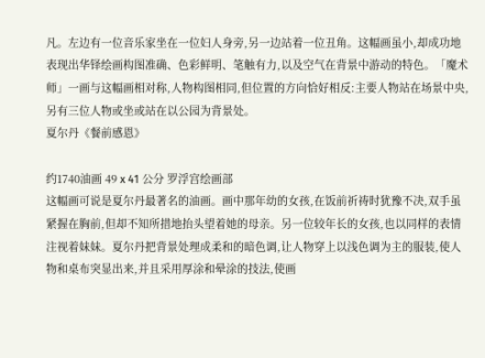凡。左边有一位音乐家坐在一位妇人身旁,另一边站着一位丑角。这幅画虽小,却成功地表现出华铎绘画构图准确、色彩鲜明、笔触有力,以及空气在背景中游动的特色。「魔术师」一画与这幅画相对称,人物构图相同,但位置的方向恰好相反:主要人物站在场景中央,另有三位人物或坐或站在以公园为背景处。
夏尔丹《餐前感恩》

约1740油画 49 x 41 公分 罗浮宫绘画部
这幅画可说是夏尔丹最著名的油画。画中那年幼的女孩,在饭前祈祷时犹豫不决,双手虽紧握在胸前,但却不知所措地抬头望着她的母亲。另一位较年长的女孩,也以同样的表情注视着妹妹。夏尔丹把背景处理成柔和的暗色调,让人物穿上以浅色调为主的服装,使人物和桌布突显出来,并且采用厚涂和晕涂的技法,使画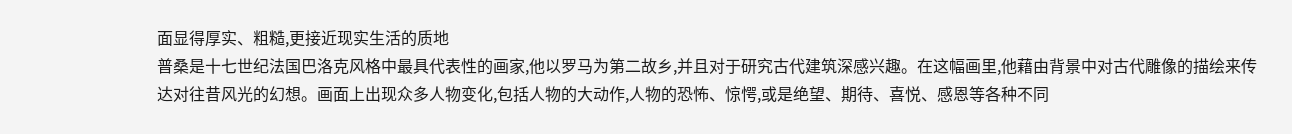面显得厚实、粗糙,更接近现实生活的质地
普桑是十七世纪法国巴洛克风格中最具代表性的画家,他以罗马为第二故乡,并且对于研究古代建筑深感兴趣。在这幅画里,他藉由背景中对古代雕像的描绘来传达对往昔风光的幻想。画面上出现众多人物变化,包括人物的大动作,人物的恐怖、惊愕,或是绝望、期待、喜悦、感恩等各种不同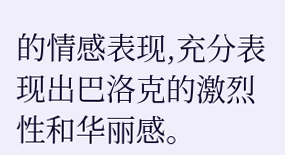的情感表现,充分表现出巴洛克的激烈性和华丽感。